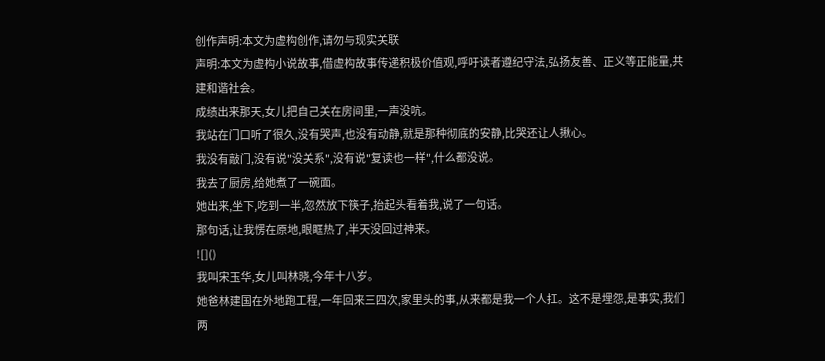创作声明:本文为虚构创作,请勿与现实关联
声明:本文为虚构小说故事,借虚构故事传递积极价值观,呼吁读者遵纪守法,弘扬友善、正义等正能量,共建和谐社会。
成绩出来那天,女儿把自己关在房间里,一声没吭。
我站在门口听了很久,没有哭声,也没有动静,就是那种彻底的安静,比哭还让人揪心。
我没有敲门,没有说"没关系",没有说"复读也一样",什么都没说。
我去了厨房,给她煮了一碗面。
她出来,坐下,吃到一半,忽然放下筷子,抬起头看着我,说了一句话。
那句话,让我愣在原地,眼眶热了,半天没回过神来。
![]()
我叫宋玉华,女儿叫林晓,今年十八岁。
她爸林建国在外地跑工程,一年回来三四次,家里头的事,从来都是我一个人扛。这不是埋怨,是事实,我们两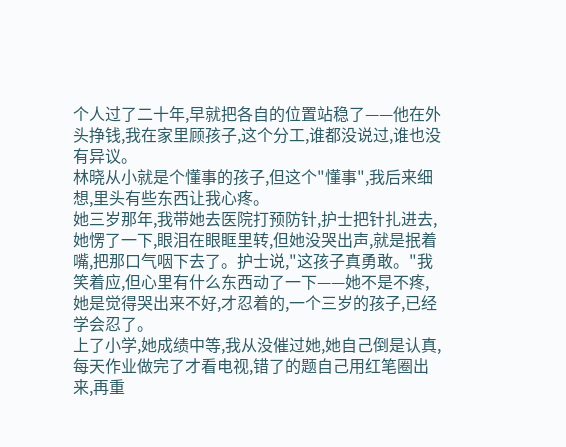个人过了二十年,早就把各自的位置站稳了——他在外头挣钱,我在家里顾孩子,这个分工,谁都没说过,谁也没有异议。
林晓从小就是个懂事的孩子,但这个"懂事",我后来细想,里头有些东西让我心疼。
她三岁那年,我带她去医院打预防针,护士把针扎进去,她愣了一下,眼泪在眼眶里转,但她没哭出声,就是抿着嘴,把那口气咽下去了。护士说,"这孩子真勇敢。"我笑着应,但心里有什么东西动了一下——她不是不疼,她是觉得哭出来不好,才忍着的,一个三岁的孩子,已经学会忍了。
上了小学,她成绩中等,我从没催过她,她自己倒是认真,每天作业做完了才看电视,错了的题自己用红笔圈出来,再重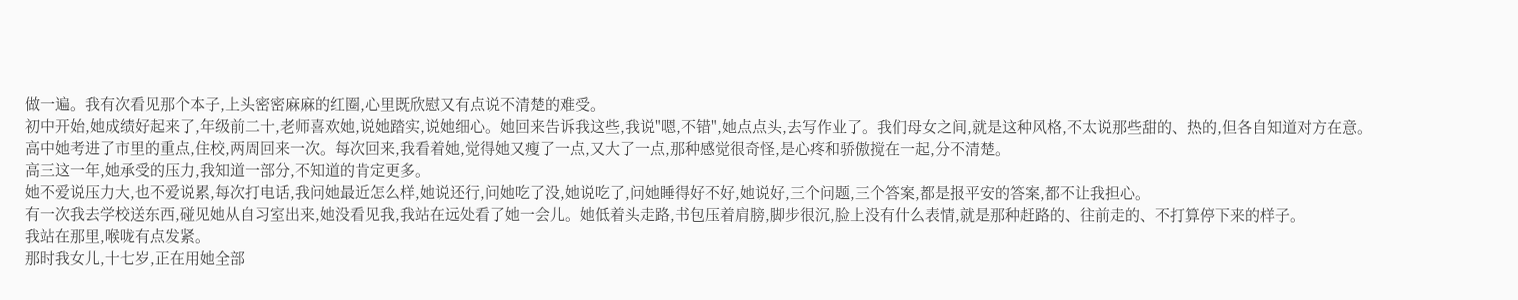做一遍。我有次看见那个本子,上头密密麻麻的红圈,心里既欣慰又有点说不清楚的难受。
初中开始,她成绩好起来了,年级前二十,老师喜欢她,说她踏实,说她细心。她回来告诉我这些,我说"嗯,不错",她点点头,去写作业了。我们母女之间,就是这种风格,不太说那些甜的、热的,但各自知道对方在意。
高中她考进了市里的重点,住校,两周回来一次。每次回来,我看着她,觉得她又瘦了一点,又大了一点,那种感觉很奇怪,是心疼和骄傲搅在一起,分不清楚。
高三这一年,她承受的压力,我知道一部分,不知道的肯定更多。
她不爱说压力大,也不爱说累,每次打电话,我问她最近怎么样,她说还行,问她吃了没,她说吃了,问她睡得好不好,她说好,三个问题,三个答案,都是报平安的答案,都不让我担心。
有一次我去学校送东西,碰见她从自习室出来,她没看见我,我站在远处看了她一会儿。她低着头走路,书包压着肩膀,脚步很沉,脸上没有什么表情,就是那种赶路的、往前走的、不打算停下来的样子。
我站在那里,喉咙有点发紧。
那时我女儿,十七岁,正在用她全部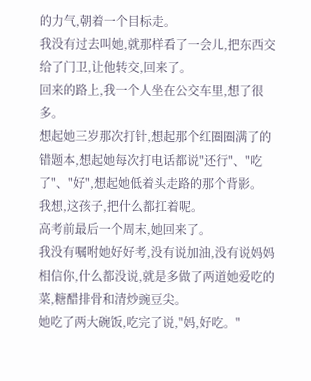的力气,朝着一个目标走。
我没有过去叫她,就那样看了一会儿,把东西交给了门卫,让他转交,回来了。
回来的路上,我一个人坐在公交车里,想了很多。
想起她三岁那次打针,想起那个红圈圈满了的错题本,想起她每次打电话都说"还行"、"吃了"、"好",想起她低着头走路的那个背影。
我想,这孩子,把什么都扛着呢。
高考前最后一个周末,她回来了。
我没有嘱咐她好好考,没有说加油,没有说妈妈相信你,什么都没说,就是多做了两道她爱吃的菜,糖醋排骨和清炒豌豆尖。
她吃了两大碗饭,吃完了说,"妈,好吃。"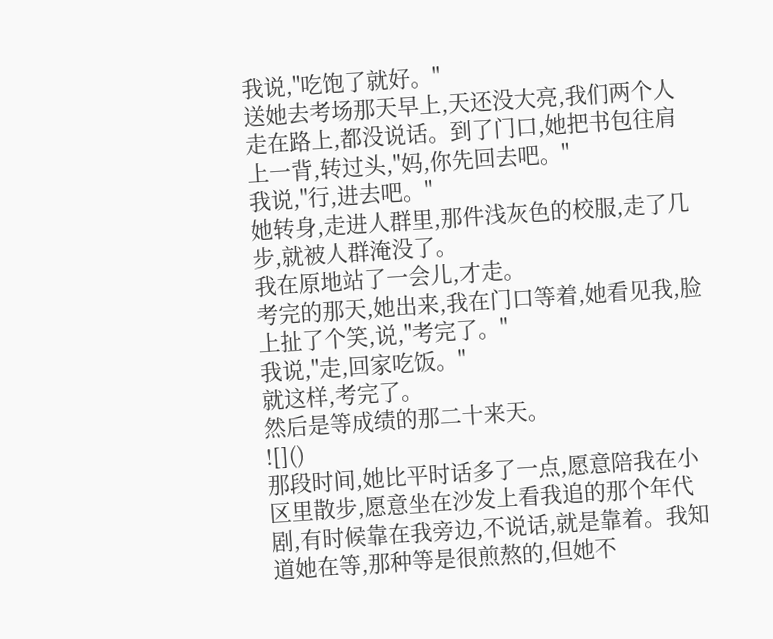我说,"吃饱了就好。"
送她去考场那天早上,天还没大亮,我们两个人走在路上,都没说话。到了门口,她把书包往肩上一背,转过头,"妈,你先回去吧。"
我说,"行,进去吧。"
她转身,走进人群里,那件浅灰色的校服,走了几步,就被人群淹没了。
我在原地站了一会儿,才走。
考完的那天,她出来,我在门口等着,她看见我,脸上扯了个笑,说,"考完了。"
我说,"走,回家吃饭。"
就这样,考完了。
然后是等成绩的那二十来天。
![]()
那段时间,她比平时话多了一点,愿意陪我在小区里散步,愿意坐在沙发上看我追的那个年代剧,有时候靠在我旁边,不说话,就是靠着。我知道她在等,那种等是很煎熬的,但她不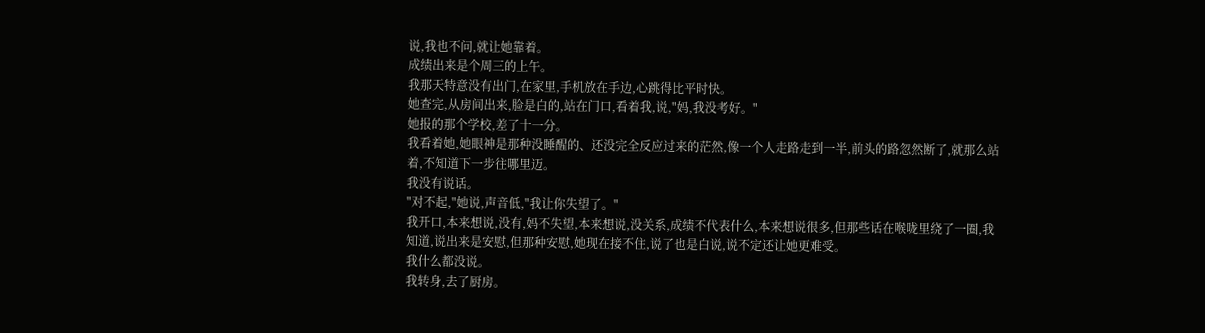说,我也不问,就让她靠着。
成绩出来是个周三的上午。
我那天特意没有出门,在家里,手机放在手边,心跳得比平时快。
她查完,从房间出来,脸是白的,站在门口,看着我,说,"妈,我没考好。"
她报的那个学校,差了十一分。
我看着她,她眼神是那种没睡醒的、还没完全反应过来的茫然,像一个人走路走到一半,前头的路忽然断了,就那么站着,不知道下一步往哪里迈。
我没有说话。
"对不起,"她说,声音低,"我让你失望了。"
我开口,本来想说,没有,妈不失望,本来想说,没关系,成绩不代表什么,本来想说很多,但那些话在喉咙里绕了一圈,我知道,说出来是安慰,但那种安慰,她现在接不住,说了也是白说,说不定还让她更难受。
我什么都没说。
我转身,去了厨房。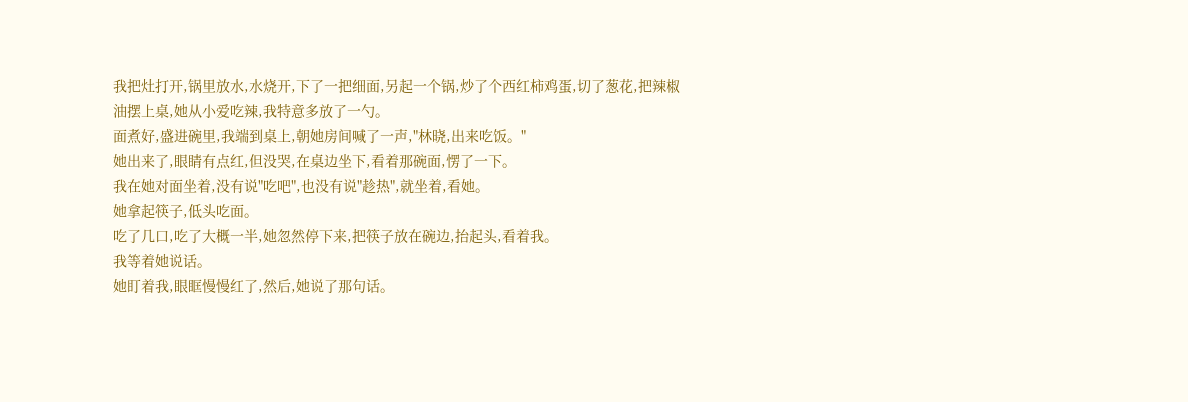我把灶打开,锅里放水,水烧开,下了一把细面,另起一个锅,炒了个西红柿鸡蛋,切了葱花,把辣椒油摆上桌,她从小爱吃辣,我特意多放了一勺。
面煮好,盛进碗里,我端到桌上,朝她房间喊了一声,"林晓,出来吃饭。"
她出来了,眼睛有点红,但没哭,在桌边坐下,看着那碗面,愣了一下。
我在她对面坐着,没有说"吃吧",也没有说"趁热",就坐着,看她。
她拿起筷子,低头吃面。
吃了几口,吃了大概一半,她忽然停下来,把筷子放在碗边,抬起头,看着我。
我等着她说话。
她盯着我,眼眶慢慢红了,然后,她说了那句话。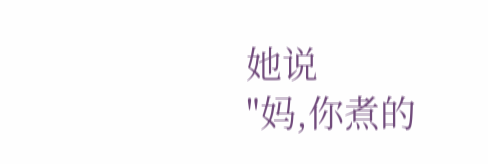她说
"妈,你煮的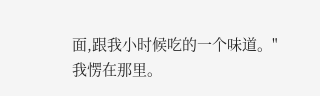面,跟我小时候吃的一个味道。"
我愣在那里。